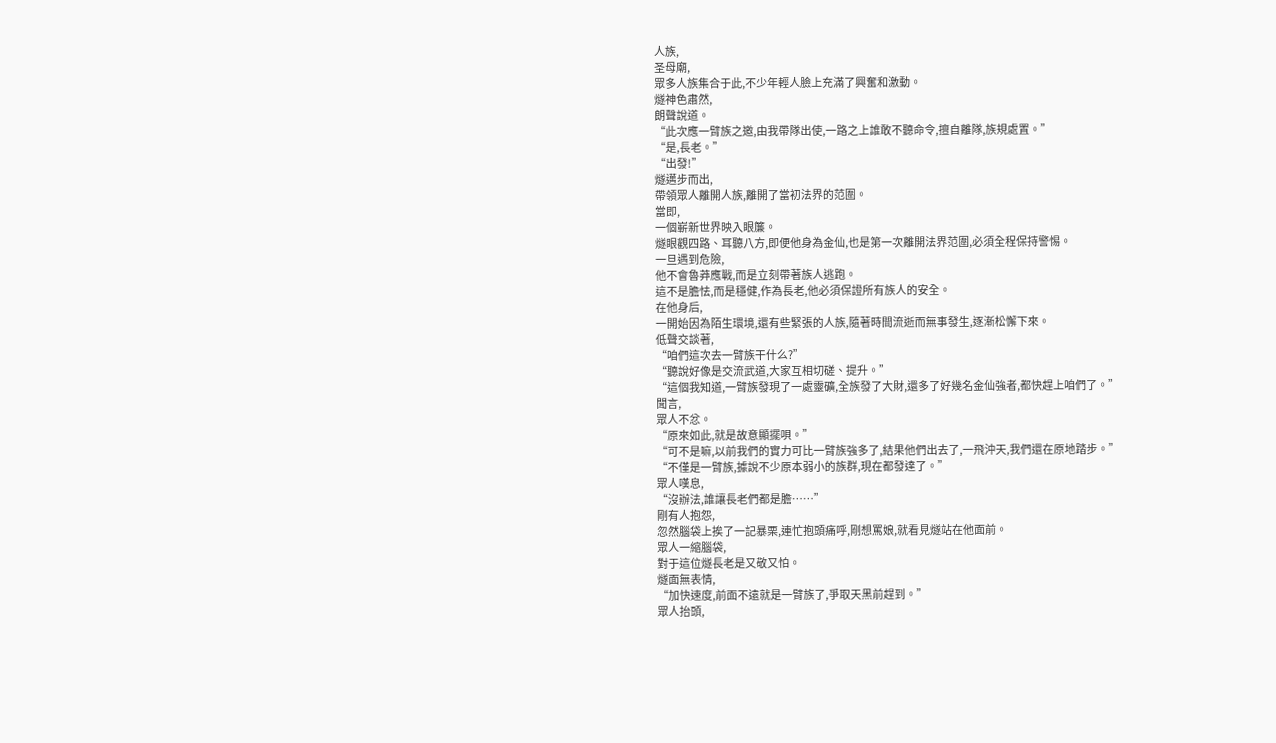人族,
圣母廟,
眾多人族集合于此,不少年輕人臉上充滿了興奮和激動。
燧神色肅然,
朗聲說道。
“此次應一臂族之邀,由我帶隊出使,一路之上誰敢不聽命令,擅自離隊,族規處置。”
“是,長老。”
“出發!”
燧邁步而出,
帶領眾人離開人族,離開了當初法界的范圍。
當即,
一個嶄新世界映入眼簾。
燧眼觀四路、耳聽八方,即便他身為金仙,也是第一次離開法界范圍,必須全程保持警惕。
一旦遇到危險,
他不會魯莽應戰,而是立刻帶著族人逃跑。
這不是膽怯,而是穩健,作為長老,他必須保證所有族人的安全。
在他身后,
一開始因為陌生環境,還有些緊張的人族,隨著時間流逝而無事發生,逐漸松懈下來。
低聲交談著,
“咱們這次去一臂族干什么?”
“聽說好像是交流武道,大家互相切磋、提升。”
“這個我知道,一臂族發現了一處靈礦,全族發了大財,還多了好幾名金仙強者,都快趕上咱們了。”
聞言,
眾人不忿。
“原來如此,就是故意顯擺唄。”
“可不是嘛,以前我們的實力可比一臂族強多了,結果他們出去了,一飛沖天,我們還在原地踏步。”
“不僅是一臂族,據說不少原本弱小的族群,現在都發達了。”
眾人嘆息,
“沒辦法,誰讓長老們都是膽……”
剛有人抱怨,
忽然腦袋上挨了一記暴栗,連忙抱頭痛呼,剛想罵娘,就看見燧站在他面前。
眾人一縮腦袋,
對于這位燧長老是又敬又怕。
燧面無表情,
“加快速度,前面不遠就是一臂族了,爭取天黑前趕到。”
眾人抬頭,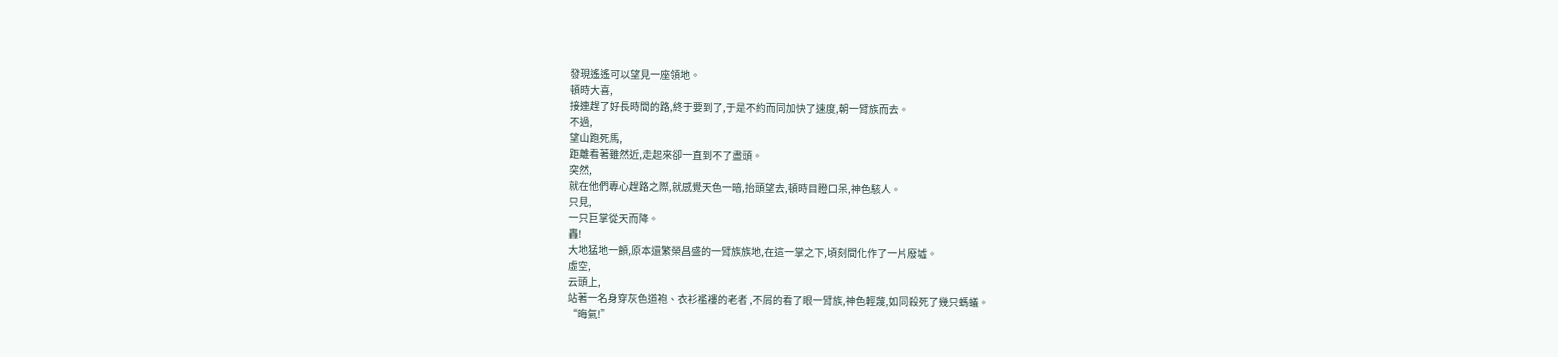發現遙遙可以望見一座領地。
頓時大喜,
接連趕了好長時間的路,終于要到了,于是不約而同加快了速度,朝一臂族而去。
不過,
望山跑死馬,
距離看著雖然近,走起來卻一直到不了盡頭。
突然,
就在他們專心趕路之際,就感覺天色一暗,抬頭望去,頓時目瞪口呆,神色駭人。
只見,
一只巨掌從天而降。
轟!
大地猛地一顫,原本還繁榮昌盛的一臂族族地,在這一掌之下,頃刻間化作了一片廢墟。
虛空,
云頭上,
站著一名身穿灰色道袍、衣衫襤褸的老者 ,不屑的看了眼一臂族,神色輕蔑,如同殺死了幾只螞蟻。
“晦氣!”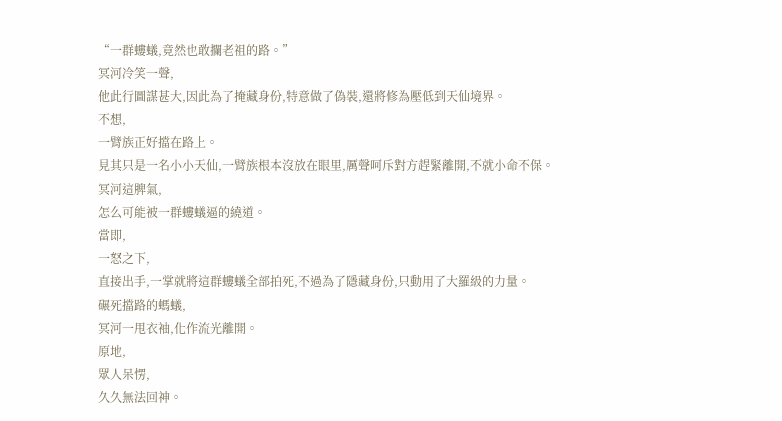“一群螻蟻,竟然也敢攔老祖的路。”
冥河冷笑一聲,
他此行圖謀甚大,因此為了掩藏身份,特意做了偽裝,還將修為壓低到天仙境界。
不想,
一臂族正好擋在路上。
見其只是一名小小天仙,一臂族根本沒放在眼里,厲聲呵斥對方趕緊離開,不就小命不保。
冥河這脾氣,
怎么可能被一群螻蟻逼的繞道。
當即,
一怒之下,
直接出手,一掌就將這群螻蟻全部拍死,不過為了隱藏身份,只動用了大羅級的力量。
碾死擋路的螞蟻,
冥河一甩衣袖,化作流光離開。
原地,
眾人呆愣,
久久無法回神。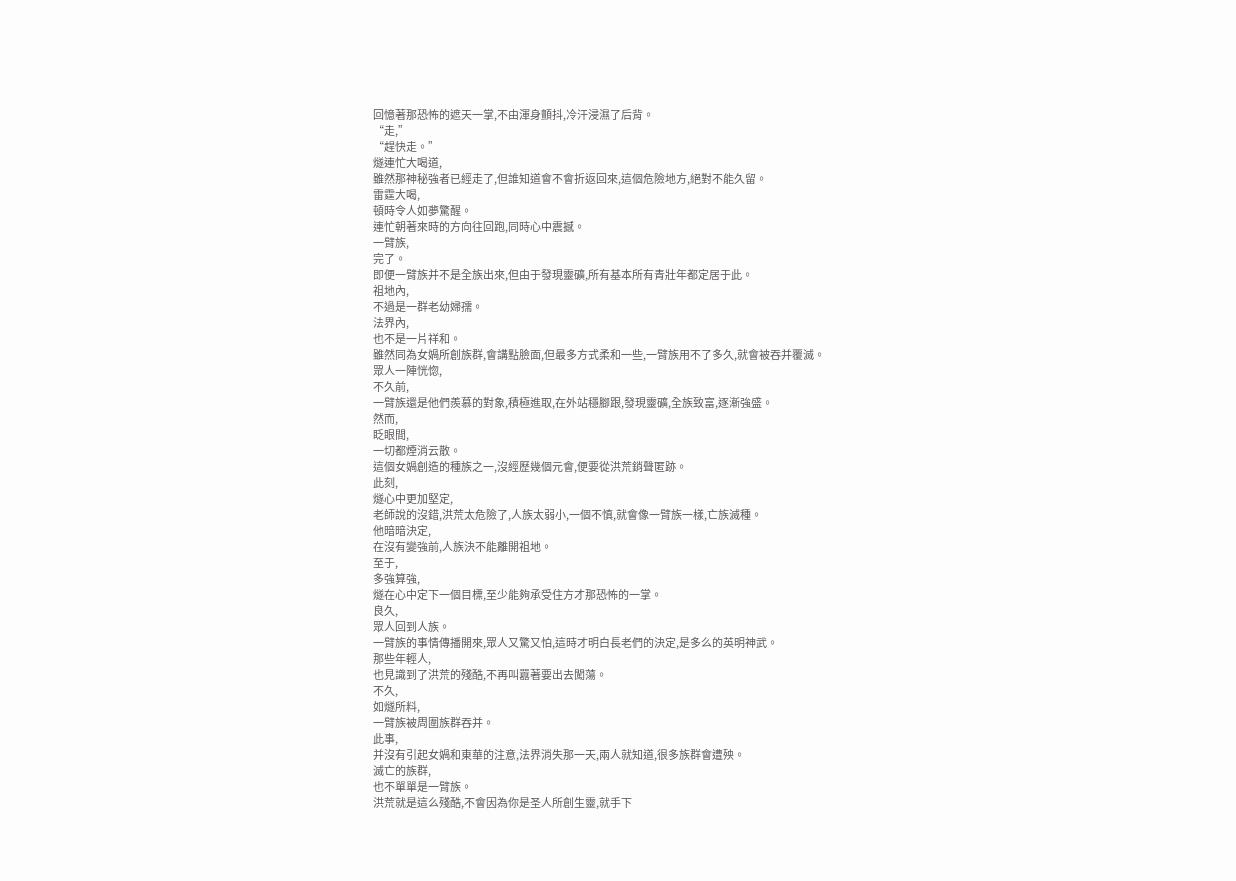回憶著那恐怖的遮天一掌,不由渾身顫抖,冷汗浸濕了后背。
“走,”
“趕快走。”
燧連忙大喝道,
雖然那神秘強者已經走了,但誰知道會不會折返回來,這個危險地方,絕對不能久留。
雷霆大喝,
頓時令人如夢驚醒。
連忙朝著來時的方向往回跑,同時心中震撼。
一臂族,
完了。
即便一臂族并不是全族出來,但由于發現靈礦,所有基本所有青壯年都定居于此。
祖地內,
不過是一群老幼婦孺。
法界內,
也不是一片祥和。
雖然同為女媧所創族群,會講點臉面,但最多方式柔和一些,一臂族用不了多久,就會被吞并覆滅。
眾人一陣恍惚,
不久前,
一臂族還是他們羨慕的對象,積極進取,在外站穩腳跟,發現靈礦,全族致富,逐漸強盛。
然而,
眨眼間,
一切都煙消云散。
這個女媧創造的種族之一,沒經歷幾個元會,便要從洪荒銷聲匿跡。
此刻,
燧心中更加堅定,
老師說的沒錯,洪荒太危險了,人族太弱小,一個不慎,就會像一臂族一樣,亡族滅種。
他暗暗決定,
在沒有變強前,人族決不能離開祖地。
至于,
多強算強,
燧在心中定下一個目標,至少能夠承受住方才那恐怖的一掌。
良久,
眾人回到人族。
一臂族的事情傳播開來,眾人又驚又怕,這時才明白長老們的決定,是多么的英明神武。
那些年輕人,
也見識到了洪荒的殘酷,不再叫囂著要出去闖蕩。
不久,
如燧所料,
一臂族被周圍族群吞并。
此事,
并沒有引起女媧和東華的注意,法界消失那一天,兩人就知道,很多族群會遭殃。
滅亡的族群,
也不單單是一臂族。
洪荒就是這么殘酷,不會因為你是圣人所創生靈,就手下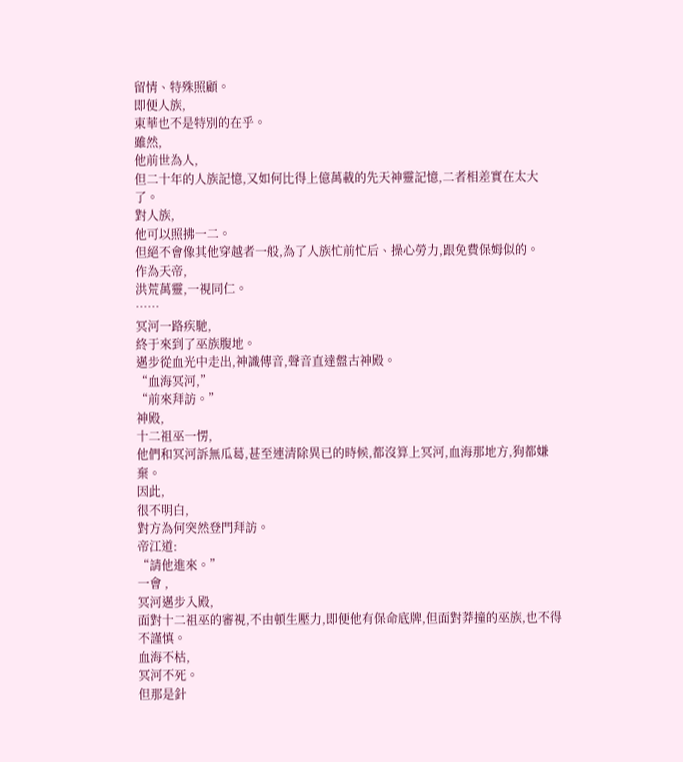留情、特殊照顧。
即便人族,
東華也不是特別的在乎。
雖然,
他前世為人,
但二十年的人族記憶,又如何比得上億萬載的先天神靈記憶,二者相差實在太大了。
對人族,
他可以照拂一二。
但絕不會像其他穿越者一般,為了人族忙前忙后、操心勞力,跟免費保姆似的。
作為天帝,
洪荒萬靈,一視同仁。
……
冥河一路疾馳,
終于來到了巫族腹地。
邁步從血光中走出,神識傳音,聲音直達盤古神殿。
“血海冥河,”
“前來拜訪。”
神殿,
十二祖巫一愣,
他們和冥河訴無瓜葛,甚至連清除異已的時候,都沒算上冥河,血海那地方,狗都嫌棄。
因此,
很不明白,
對方為何突然登門拜訪。
帝江道:
“請他進來。”
一會 ,
冥河邁步入殿,
面對十二祖巫的審視,不由頓生壓力,即便他有保命底牌,但面對莽撞的巫族,也不得不謹慎。
血海不枯,
冥河不死。
但那是針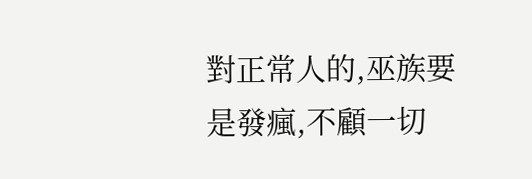對正常人的,巫族要是發瘋,不顧一切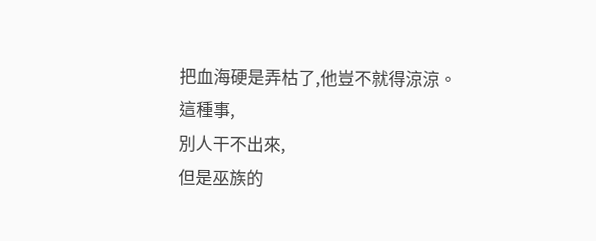把血海硬是弄枯了,他豈不就得涼涼。
這種事,
別人干不出來,
但是巫族的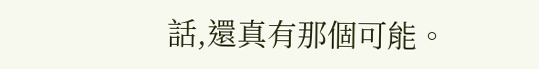話,還真有那個可能。